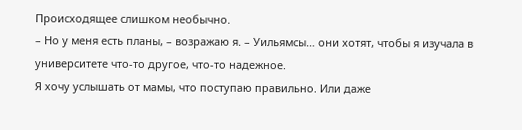Происходящее слишком необычно.
– Но у меня есть планы, – возражаю я. – Уильямсы… они хотят, чтобы я изучала в университете что-то другое, что-то надежное.
Я хочу услышать от мамы, что поступаю правильно. Или даже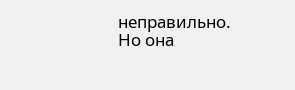неправильно. Но она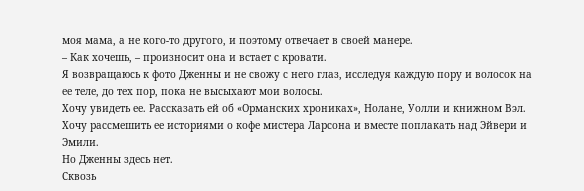моя мама, а не кого-то другого, и поэтому отвечает в своей манере.
– Как хочешь, – произносит она и встает с кровати.
Я возвращаюсь к фото Дженны и не свожу с него глаз, исследуя каждую пору и волосок на ее теле, до тех пор, пока не высыхают мои волосы.
Хочу увидеть ее. Рассказать ей об «Орманских хрониках», Нолане, Уолли и книжном Вэл. Хочу рассмешить ее историями о кофе мистера Ларсона и вместе поплакать над Эйвери и Эмили.
Но Дженны здесь нет.
Сквозь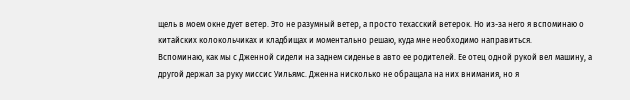щель в моем окне дует ветер. Это не разумный ветер, а просто техасский ветерок. Но из-за него я вспоминаю о китайских колокольчиках и кладбищах и моментально решаю, куда мне необходимо направиться.
Вспоминаю, как мы с Дженной сидели на заднем сиденье в авто ее родителей. Ее отец одной рукой вел машину, а другой держал за руку миссис Уильямс. Дженна нисколько не обращала на них внимания, но я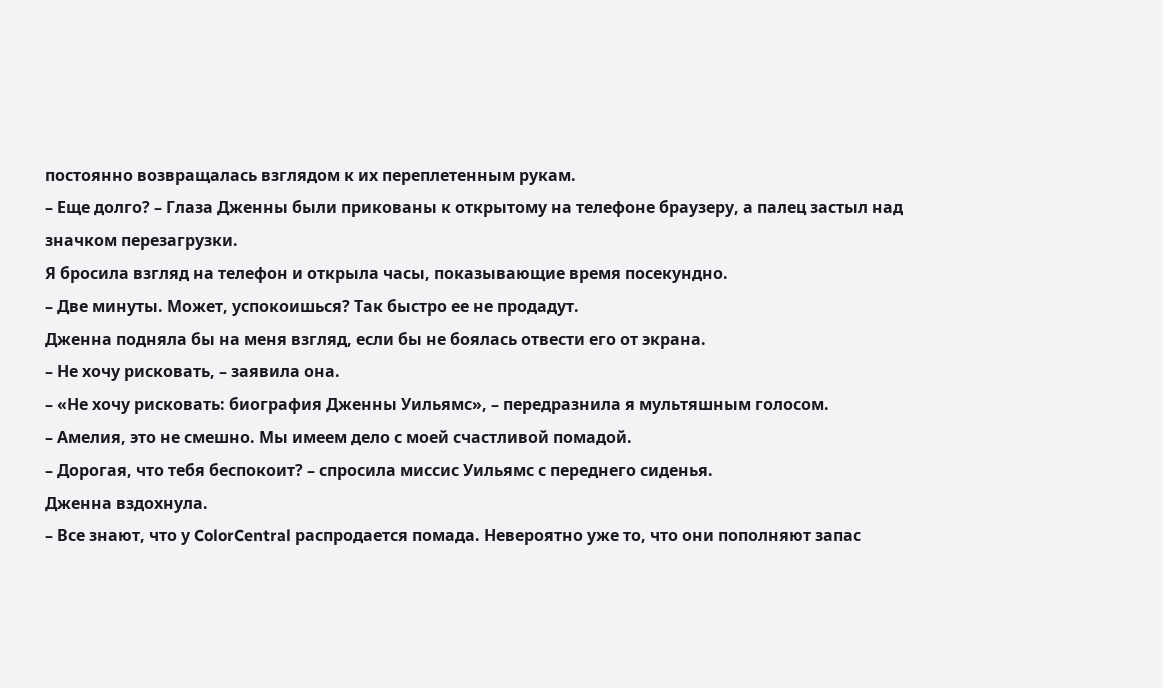постоянно возвращалась взглядом к их переплетенным рукам.
– Еще долго? – Глаза Дженны были прикованы к открытому на телефоне браузеру, а палец застыл над значком перезагрузки.
Я бросила взгляд на телефон и открыла часы, показывающие время посекундно.
– Две минуты. Может, успокоишься? Так быстро ее не продадут.
Дженна подняла бы на меня взгляд, если бы не боялась отвести его от экрана.
– Не хочу рисковать, – заявила она.
– «Не хочу рисковать: биография Дженны Уильямс», – передразнила я мультяшным голосом.
– Амелия, это не смешно. Мы имеем дело с моей счастливой помадой.
– Дорогая, что тебя беспокоит? – спросила миссис Уильямс с переднего сиденья.
Дженна вздохнула.
– Все знают, что у ColorCentral распродается помада. Невероятно уже то, что они пополняют запас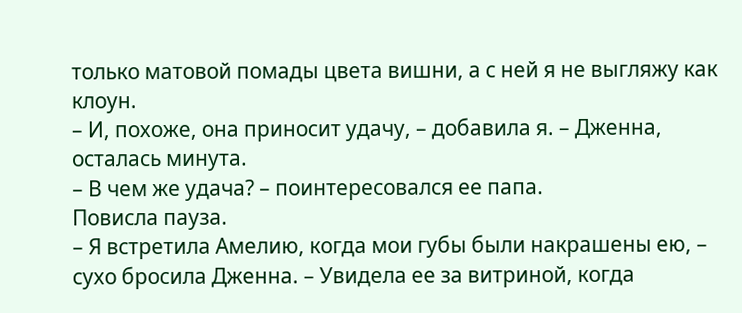только матовой помады цвета вишни, а с ней я не выгляжу как клоун.
– И, похоже, она приносит удачу, – добавила я. – Дженна, осталась минута.
– В чем же удача? – поинтересовался ее папа.
Повисла пауза.
– Я встретила Амелию, когда мои губы были накрашены ею, – сухо бросила Дженна. – Увидела ее за витриной, когда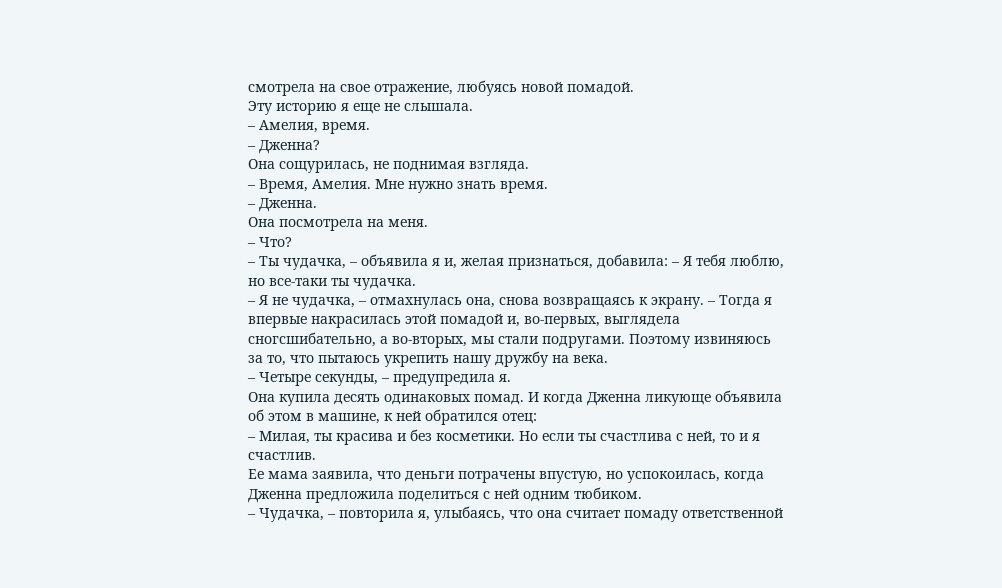смотрела на свое отражение, любуясь новой помадой.
Эту историю я еще не слышала.
– Амелия, время.
– Дженна?
Она сощурилась, не поднимая взгляда.
– Время, Амелия. Мне нужно знать время.
– Дженна.
Она посмотрела на меня.
– Что?
– Ты чудачка, – объявила я и, желая признаться, добавила: – Я тебя люблю, но все-таки ты чудачка.
– Я не чудачка, – отмахнулась она, снова возвращаясь к экрану. – Тогда я впервые накрасилась этой помадой и, во‐первых, выглядела сногсшибательно, а во‐вторых, мы стали подругами. Поэтому извиняюсь за то, что пытаюсь укрепить нашу дружбу на века.
– Четыре секунды, – предупредила я.
Она купила десять одинаковых помад. И когда Дженна ликующе объявила об этом в машине, к ней обратился отец:
– Милая, ты красива и без косметики. Но если ты счастлива с ней, то и я счастлив.
Ее мама заявила, что деньги потрачены впустую, но успокоилась, когда Дженна предложила поделиться с ней одним тюбиком.
– Чудачка, – повторила я, улыбаясь, что она считает помаду ответственной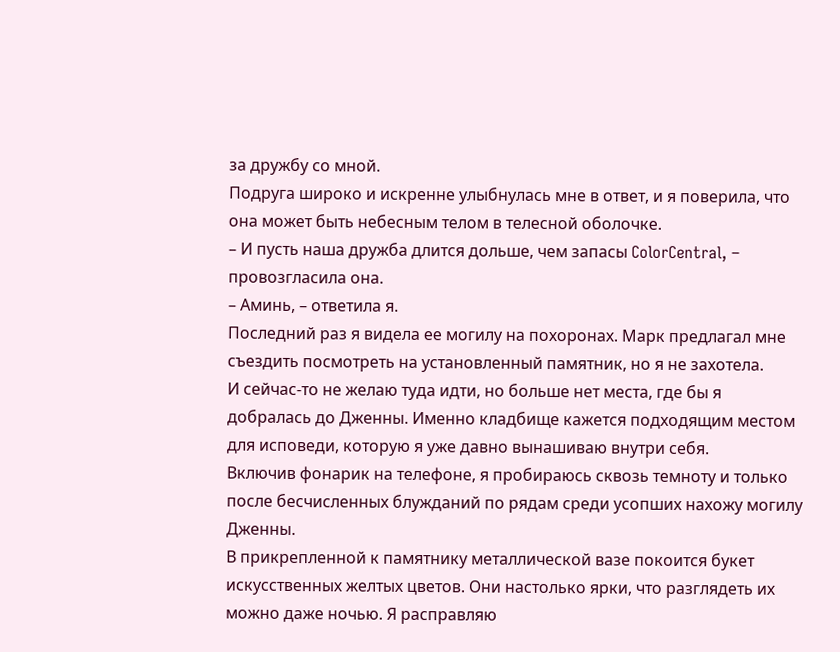за дружбу со мной.
Подруга широко и искренне улыбнулась мне в ответ, и я поверила, что она может быть небесным телом в телесной оболочке.
– И пусть наша дружба длится дольше, чем запасы ColorCentral, – провозгласила она.
– Аминь, – ответила я.
Последний раз я видела ее могилу на похоронах. Марк предлагал мне съездить посмотреть на установленный памятник, но я не захотела.
И сейчас-то не желаю туда идти, но больше нет места, где бы я добралась до Дженны. Именно кладбище кажется подходящим местом для исповеди, которую я уже давно вынашиваю внутри себя.
Включив фонарик на телефоне, я пробираюсь сквозь темноту и только после бесчисленных блужданий по рядам среди усопших нахожу могилу Дженны.
В прикрепленной к памятнику металлической вазе покоится букет искусственных желтых цветов. Они настолько ярки, что разглядеть их можно даже ночью. Я расправляю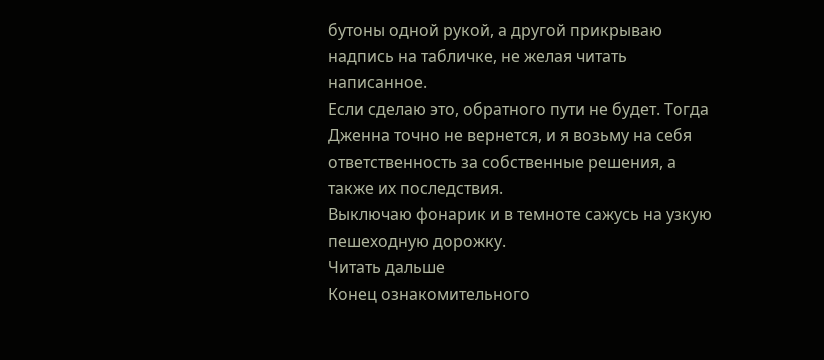бутоны одной рукой, а другой прикрываю надпись на табличке, не желая читать написанное.
Если сделаю это, обратного пути не будет. Тогда Дженна точно не вернется, и я возьму на себя ответственность за собственные решения, а также их последствия.
Выключаю фонарик и в темноте сажусь на узкую пешеходную дорожку.
Читать дальше
Конец ознакомительного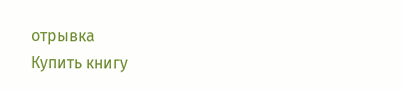отрывка
Купить книгу